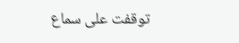توقفت على سماع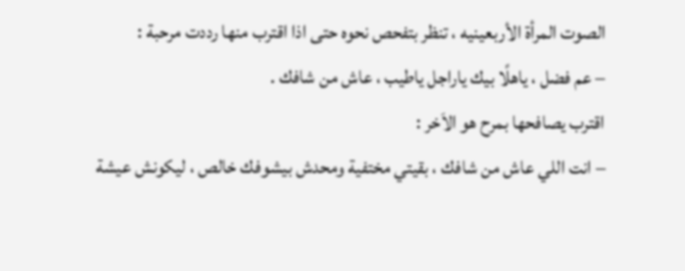الصوت المرأة الأربعينيه ، تنظر بتفحص نحوه حتى اذا اقترب منها رددت مرحبة :
– عم فضل ، ياهلًا بيك ياراجل ياطيب ، عاش من شافك .
اقترب يصافحها بمرح هو الاَخر :
– انت اللي عاش من شافك ، بقيتي مختفية ومحدش بيشوفك خالص ، ليكونش عيشة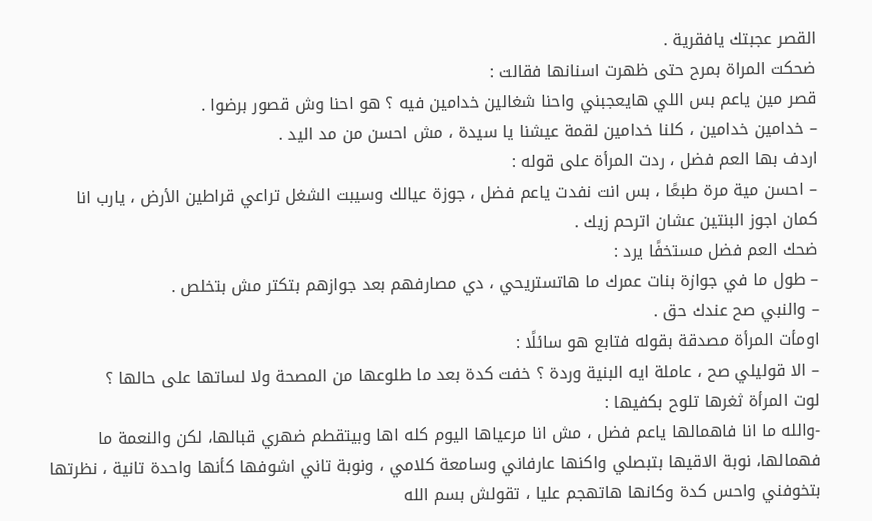القصر عجبتك يافقرية .
ضحكت المراة بمرح حتى ظهرت اسنانها فقالت :
قصر مين ياعم بس اللي هايعجبني واحنا شغالين خدامين فيه ؟ هو احنا وش قصور برضوا .
– خدامين خدامين ، كلنا خدامين لقمة عيشنا يا سيدة ، مش احسن من مد اليد .
اردف بها العم فضل ، ردت المرأة على قوله :
– احسن مية مرة طبعًا ، بس انت نفدت ياعم فضل ، جوزة عيالك وسيبت الشغل تراعي قراطين الأرض ، يارب انا كمان اجوز البنتين عشان اترحم زيك .
ضحك العم فضل مستخفًا يرد :
– طول ما في جوازة بنات عمرك ما هاتستريحي ، دي مصارفهم بعد جوازهم بتكتر مش بتخلص .
– والنبي صح عندك حق .
اومأت المرأة مصدقة بقوله فتابع هو سائلًا :
– الا قوليلي صح ، عاملة ايه البنية وردة ؟ خفت كدة بعد ما طلوعها من المصحة ولا لساتها على حالها ؟
لوت المرأة ثغرها تلوح بكفيها :
-والله ما انا فاهمالها ياعم فضل ، مش انا مرعياها اليوم كله اها وبيتقطم ضهري قبالها، لكن والنعمة ما فهمالها، نوبة الاقيها بتبصلي واكنها عارفاني وسامعة كلامي ، ونوبة تاني اشوفها كأنها واحدة تانية ، نظرتها بتخوفني واحس كدة وكانها هاتهجم عليا ، تقولش بسم الله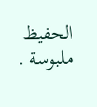الحفيظ ملبوسة .